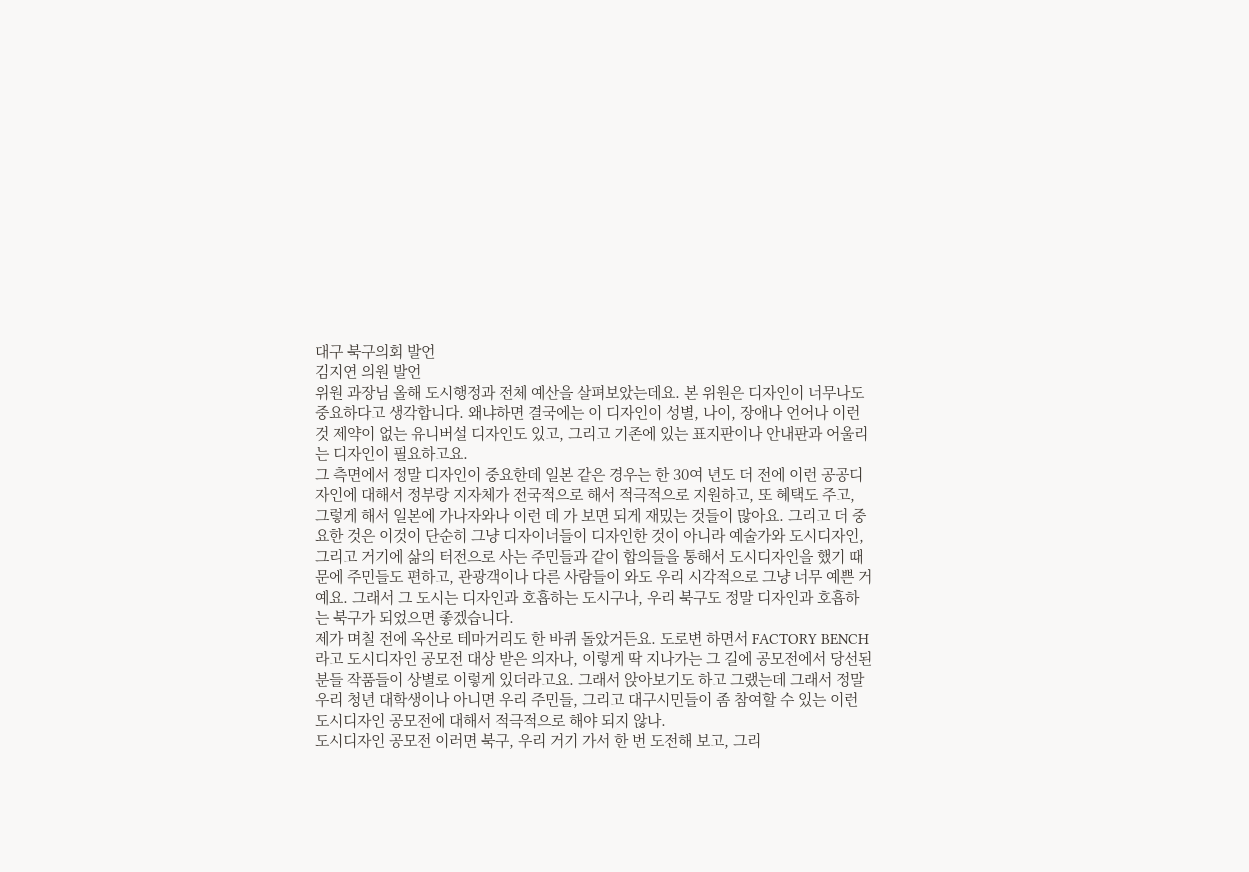대구 북구의회 발언
김지연 의원 발언
위원 과장님 올해 도시행정과 전체 예산을 살펴보았는데요. 본 위원은 디자인이 너무나도 중요하다고 생각합니다. 왜냐하면 결국에는 이 디자인이 성별, 나이, 장애나 언어나 이런 것 제약이 없는 유니버설 디자인도 있고, 그리고 기존에 있는 표지판이나 안내판과 어울리는 디자인이 필요하고요.
그 측면에서 정말 디자인이 중요한데 일본 같은 경우는 한 30여 년도 더 전에 이런 공공디자인에 대해서 정부랑 지자체가 전국적으로 해서 적극적으로 지원하고, 또 혜택도 주고, 그렇게 해서 일본에 가나자와나 이런 데 가 보면 되게 재밌는 것들이 많아요. 그리고 더 중요한 것은 이것이 단순히 그냥 디자이너들이 디자인한 것이 아니라 예술가와 도시디자인, 그리고 거기에 삶의 터전으로 사는 주민들과 같이 합의들을 통해서 도시디자인을 했기 때문에 주민들도 편하고, 관광객이나 다른 사람들이 와도 우리 시각적으로 그냥 너무 예쁜 거예요. 그래서 그 도시는 디자인과 호흡하는 도시구나, 우리 북구도 정말 디자인과 호흡하는 북구가 되었으면 좋겠습니다.
제가 며칠 전에 옥산로 테마거리도 한 바퀴 돌았거든요. 도로변 하면서 FACTORY BENCH라고 도시디자인 공모전 대상 받은 의자나, 이렇게 딱 지나가는 그 길에 공모전에서 당선된 분들 작품들이 상별로 이렇게 있더라고요. 그래서 앉아보기도 하고 그랬는데 그래서 정말 우리 청년 대학생이나 아니면 우리 주민들, 그리고 대구시민들이 좀 참여할 수 있는 이런 도시디자인 공모전에 대해서 적극적으로 해야 되지 않나.
도시디자인 공모전 이러면 북구, 우리 거기 가서 한 번 도전해 보고, 그리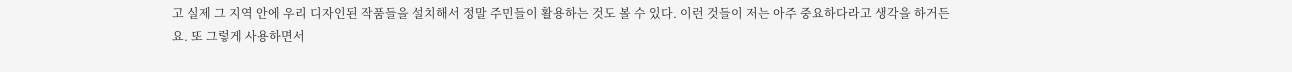고 실제 그 지역 안에 우리 디자인된 작품들을 설치해서 정말 주민들이 활용하는 것도 볼 수 있다. 이런 것들이 저는 아주 중요하다라고 생각을 하거든요. 또 그렇게 사용하면서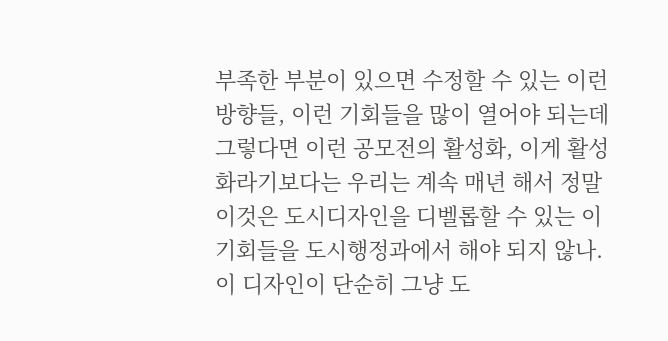부족한 부분이 있으면 수정할 수 있는 이런 방향들, 이런 기회들을 많이 열어야 되는데 그렇다면 이런 공모전의 활성화, 이게 활성화라기보다는 우리는 계속 매년 해서 정말 이것은 도시디자인을 디벨롭할 수 있는 이 기회들을 도시행정과에서 해야 되지 않나.
이 디자인이 단순히 그냥 도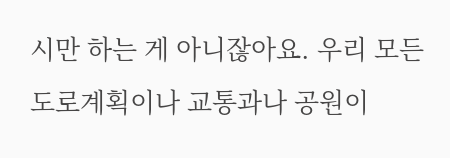시만 하는 게 아니잖아요. 우리 모든 도로계획이나 교통과나 공원이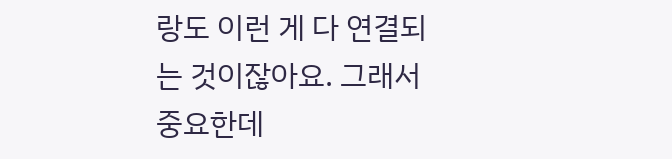랑도 이런 게 다 연결되는 것이잖아요. 그래서 중요한데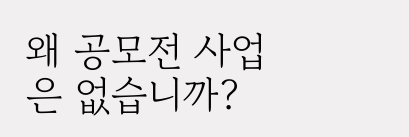왜 공모전 사업은 없습니까?